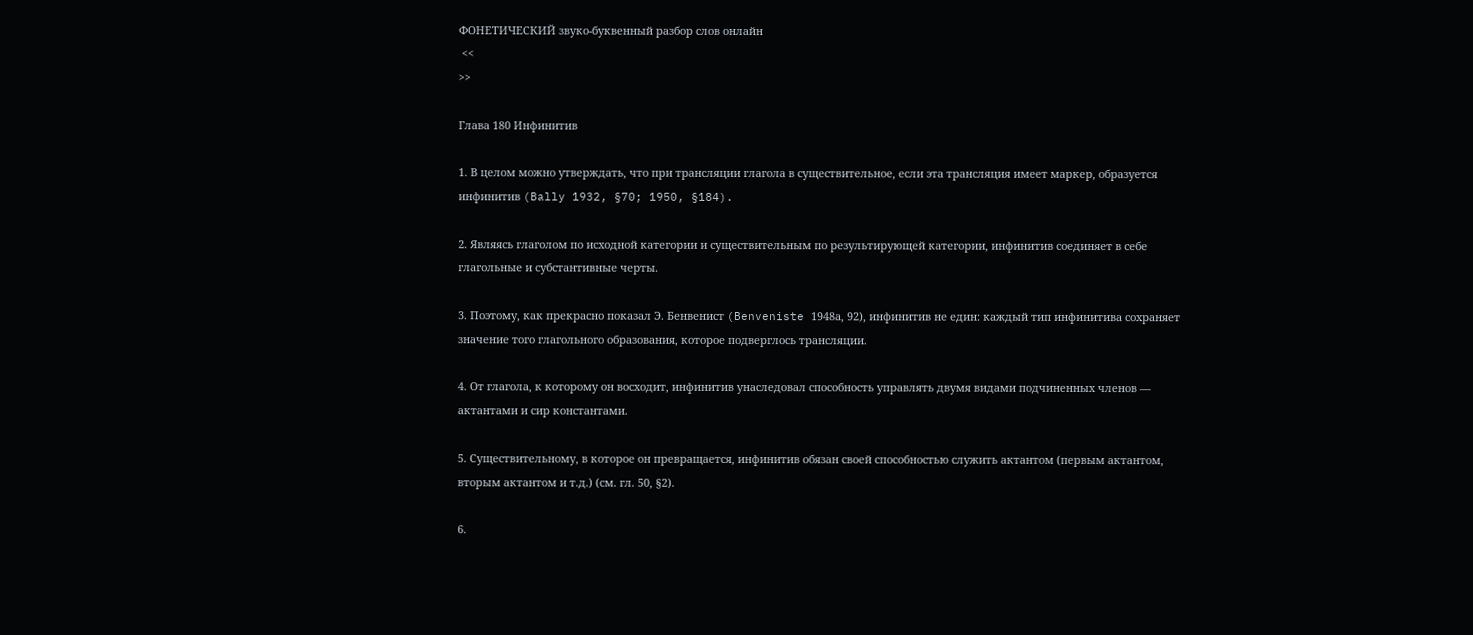ФОНЕТИЧЕСКИЙ звуко-буквенный разбор слов онлайн
 <<
>>

Глава 180 Инфинитив

1. В целом можно утверждать, что при трансляции глагола в существительное, если эта трансляция имеет маркер, образуется инфинитив (Bally 1932, §70; 1950, §184).

2. Являясь глаголом по исходной категории и существительным по результирующей категории, инфинитив соединяет в себе глагольные и субстантивные черты.

3. Поэтому, как прекрасно показал Э. Бенвенист (Benveniste 1948а, 92), инфинитив не един: каждый тип инфинитива сохраняет значение того глагольного образования, которое подверглось трансляции.

4. От глагола, к которому он восходит, инфинитив унаследовал способность управлять двумя видами подчиненных членов — актантами и сир константами.

5. Существительному, в которое он превращается, инфинитив обязан своей способностью служить актантом (первым актантом, вторым актантом и т.д.) (см. гл. 50, §2).

6.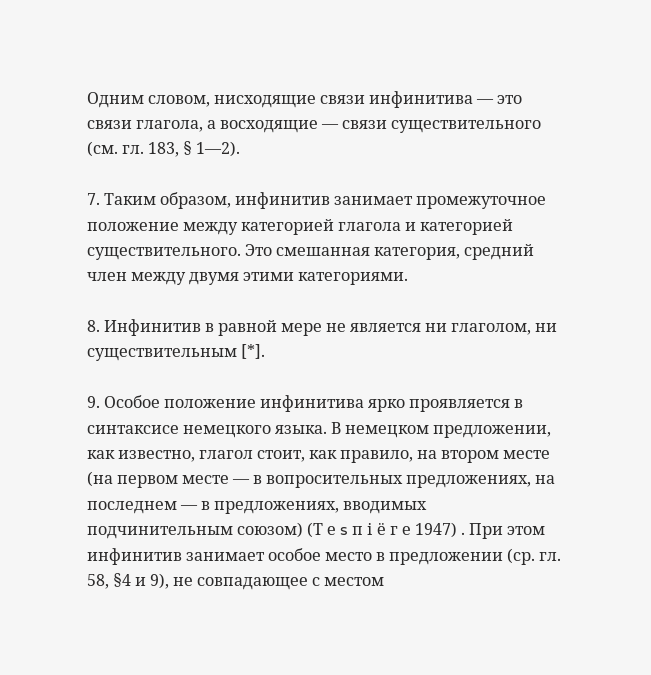Одним словом, нисходящие связи инфинитива — это связи глагола, а восходящие — связи существительного (см. гл. 183, § 1—2).

7. Таким образом, инфинитив занимает промежуточное положение между категорией глагола и категорией существительного. Это смешанная категория, средний член между двумя этими категориями.

8. Инфинитив в равной мере не является ни глаголом, ни существительным [*].

9. Особое положение инфинитива ярко проявляется в синтаксисе немецкого языка. В немецком предложении, как известно, глагол стоит, как правило, на втором месте (на первом месте — в вопросительных предложениях, на последнем — в предложениях, вводимых подчинительным союзом) (Т е s п і ё г е 1947) . При этом инфинитив занимает особое место в предложении (ср. гл. 58, §4 и 9), не совпадающее с местом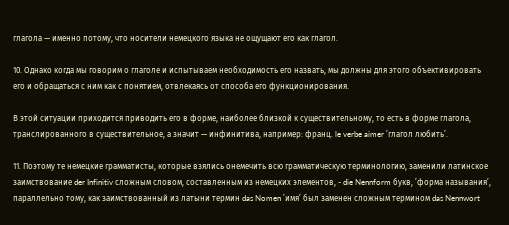глагола — именно потому, что носители немецкого языка не ощущают его как глагол.

10. Однако когда мы говорим о глаголе и испытываем необходимость его назвать, мы должны для этого объективировать его и обращаться с ним как с понятием, отвлекаясь от способа его функционирования.

В этой ситуации приходится приводить его в форме, наиболее близкой к существительному, то есть в форме глагола, транслированного в существительное, а значит — инфинитива, например: франц. le verbe aimer ’глагол любить’.

11. Поэтому те немецкие грамматисты, которые взялись онемечить всю грамматическую терминологию, заменили латинское заимствование der Infinitiv сложным словом, составленным из немецких элементов, - die Nennform букв, ’форма называния’, параллельно тому, как заимствованный из латыни термин das Nomen ’имя’ был заменен сложным термином das Nennwort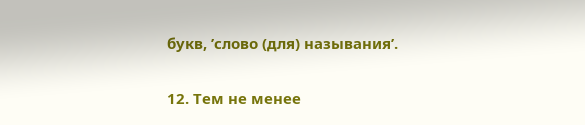букв, ’слово (для) называния’.

12. Тем не менее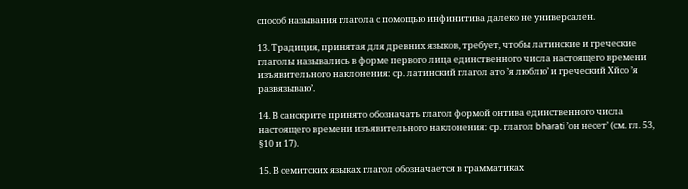способ называния глагола с помощью инфинитива далеко не универсален.

13. Традиция, принятая для древних языков, требует, чтобы латинские и греческие глаголы назывались в форме первого лица единственного числа настоящего времени изъявительного наклонения: ср. латинский глагол ато ’я люблю’ и греческий Хйсо ’я развязываю’.

14. В санскрите принято обозначать глагол формой онтива единственного числа настоящего времени изъявительного наклонения: ср. глагол bharati ’он несет’ (см. гл. 53, §10 и 17).

15. В семитских языках глагол обозначается в грамматиках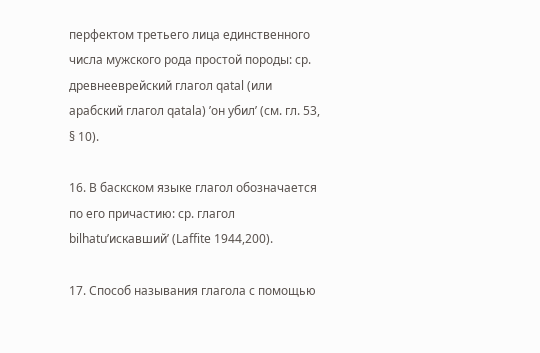перфектом третьего лица единственного числа мужского рода простой породы: ср. древнееврейский глагол qatal (или арабский глагол qatala) ’он убил’ (см. гл. 53, § 10).

16. В баскском языке глагол обозначается по его причастию: ср. глагол bilhatu’искавший’ (Laffite 1944,200).

17. Способ называния глагола с помощью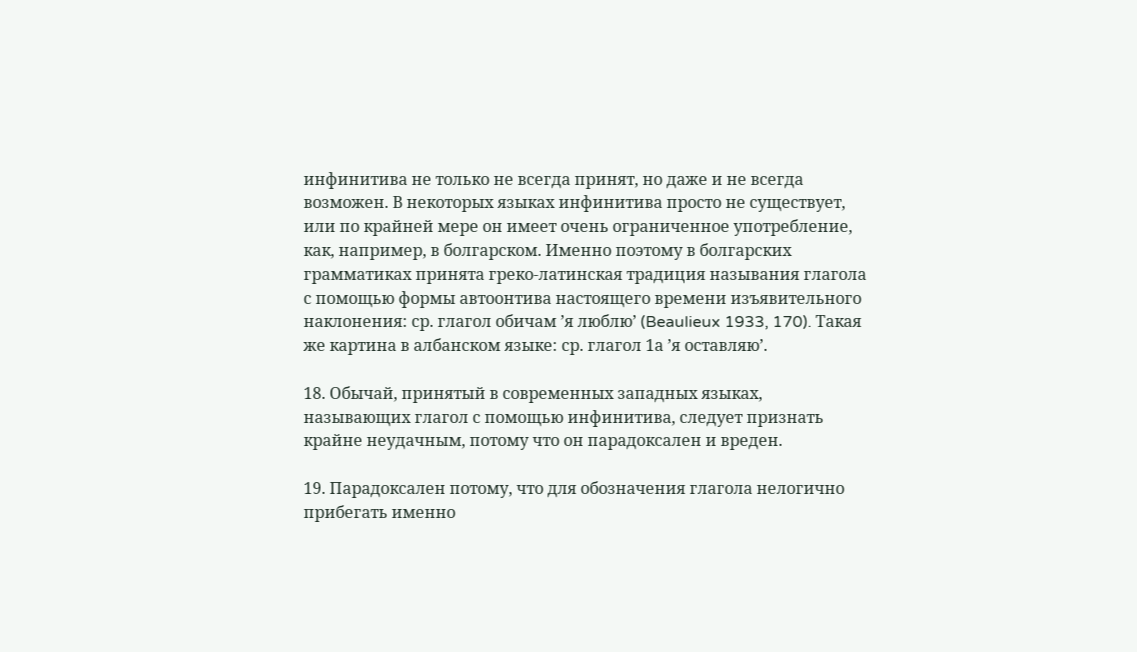инфинитива не только не всегда принят, но даже и не всегда возможен. В некоторых языках инфинитива просто не существует, или по крайней мере он имеет очень ограниченное употребление, как, например, в болгарском. Именно поэтому в болгарских грамматиках принята греко-латинская традиция называния глагола с помощью формы автоонтива настоящего времени изъявительного наклонения: ср. глагол обичам ’я люблю’ (Beaulieux 1933, 170). Такая же картина в албанском языке: ср. глагол 1а ’я оставляю’.

18. Обычай, принятый в современных западных языках, называющих глагол с помощью инфинитива, следует признать крайне неудачным, потому что он парадоксален и вреден.

19. Парадоксален потому, что для обозначения глагола нелогично прибегать именно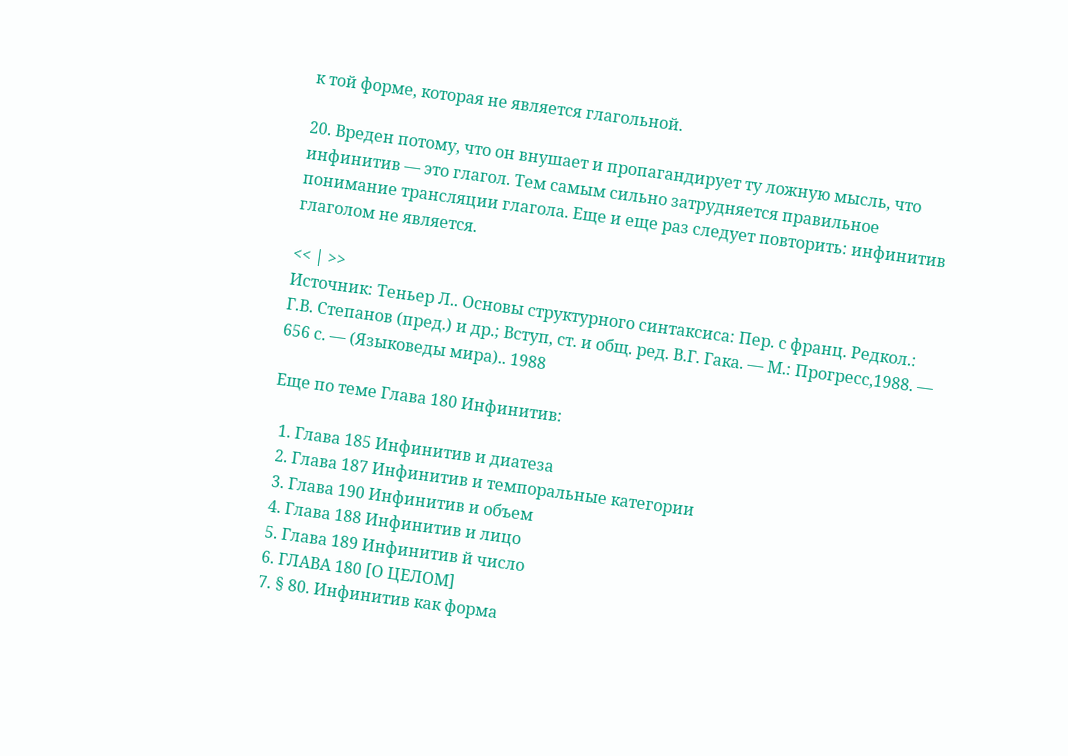к той форме, которая не является глагольной.

20. Вреден потому, что он внушает и пропагандирует ту ложную мысль, что инфинитив — это глагол. Тем самым сильно затрудняется правильное понимание трансляции глагола. Еще и еще раз следует повторить: инфинитив глаголом не является.

<< | >>
Источник: Теньер Л.. Основы структурного синтаксиса: Пер. с франц. Редкол.: Г.В. Степанов (пред.) и др.; Вступ, ст. и общ. ред. В.Г. Гака. — М.: Прогресс,1988. — 656 с. — (Языковеды мира).. 1988

Еще по теме Глава 180 Инфинитив:

  1. Глава 185 Инфинитив и диатеза
  2. Глава 187 Инфинитив и темпоральные категории
  3. Глава 190 Инфинитив и объем
  4. Глава 188 Инфинитив и лицо
  5. Глава 189 Инфинитив й число
  6. ГЛАВА 180 [О ЦЕЛОМ]
  7. § 80. Инфинитив как форма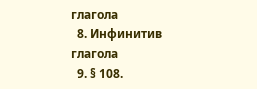глагола
  8. Инфинитив глагола
  9. § 108.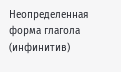Неопределенная форма глагола (инфинитив)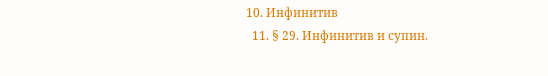10. Инфинитив
  11. § 29. Инфинитив и супин.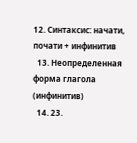12. Синтаксис: начати, почати + инфинитив
  13. Неопределенная форма глагола (инфинитив)
  14. 23.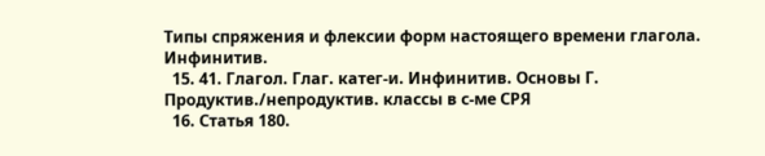Типы спряжения и флексии форм настоящего времени глагола. Инфинитив.
  15. 41. Глагол. Глаг. катег-и. Инфинитив. Основы Г. Продуктив./непродуктив. классы в с-ме СРЯ
  16. Статья 180.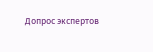Допрос экспертов